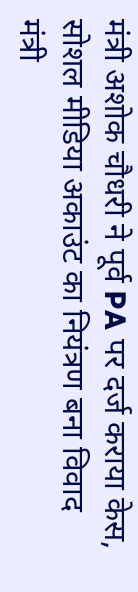मंत्री अशोक चौधरी ने पूर्व PA पर दर्ज कराया केस, सोशल मीडिया अकाउंट का नियंत्रण बना विवाद
मंत्री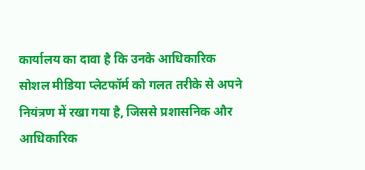कार्यालय का दावा है कि उनके आधिकारिक सोशल मीडिया प्लेटफॉर्म को गलत तरीके से अपने नियंत्रण में रखा गया है, जिससे प्रशासनिक और आधिकारिक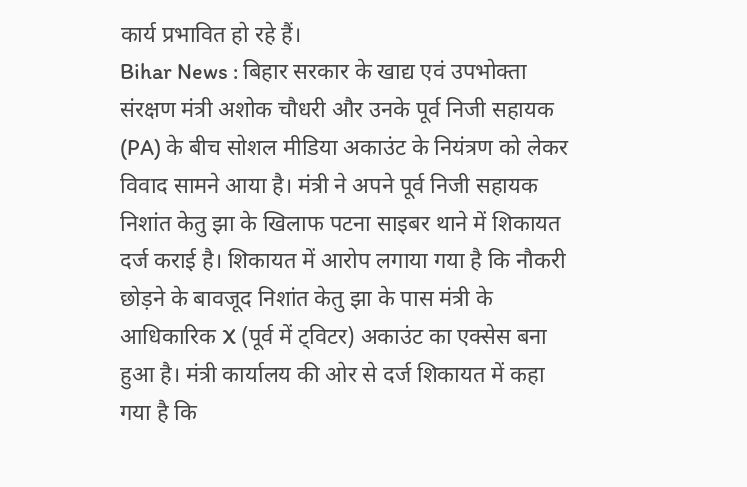कार्य प्रभावित हो रहे हैं।
Bihar News : बिहार सरकार के खाद्य एवं उपभोक्ता संरक्षण मंत्री अशोक चौधरी और उनके पूर्व निजी सहायक (PA) के बीच सोशल मीडिया अकाउंट के नियंत्रण को लेकर विवाद सामने आया है। मंत्री ने अपने पूर्व निजी सहायक निशांत केतु झा के खिलाफ पटना साइबर थाने में शिकायत दर्ज कराई है। शिकायत में आरोप लगाया गया है कि नौकरी छोड़ने के बावजूद निशांत केतु झा के पास मंत्री के आधिकारिक X (पूर्व में ट्विटर) अकाउंट का एक्सेस बना हुआ है। मंत्री कार्यालय की ओर से दर्ज शिकायत में कहा गया है कि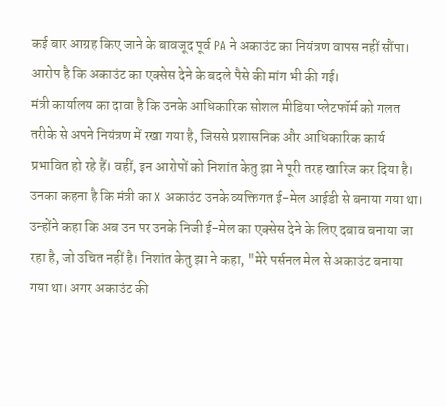कई बार आग्रह किए जाने के बावजूद पूर्व PA ने अकाउंट का नियंत्रण वापस नहीं सौंपा। आरोप है कि अकाउंट का एक्सेस देने के बदले पैसे की मांग भी की गई।
मंत्री कार्यालय का दावा है कि उनके आधिकारिक सोशल मीडिया प्लेटफॉर्म को गलत तरीके से अपने नियंत्रण में रखा गया है, जिससे प्रशासनिक और आधिकारिक कार्य प्रभावित हो रहे हैं। वहीं, इन आरोपों को निशांत केतु झा ने पूरी तरह खारिज कर दिया है। उनका कहना है कि मंत्री का X अकाउंट उनके व्यक्तिगत ई-मेल आईडी से बनाया गया था। उन्होंने कहा कि अब उन पर उनके निजी ई-मेल का एक्सेस देने के लिए दबाव बनाया जा रहा है, जो उचित नहीं है। निशांत केतु झा ने कहा, "मेरे पर्सनल मेल से अकाउंट बनाया गया था। अगर अकाउंट की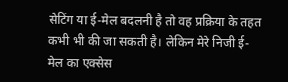सेटिंग या ई-मेल बदलनी है तो वह प्रक्रिया के तहत कभी भी की जा सकती है। लेकिन मेरे निजी ई-मेल का एक्सेस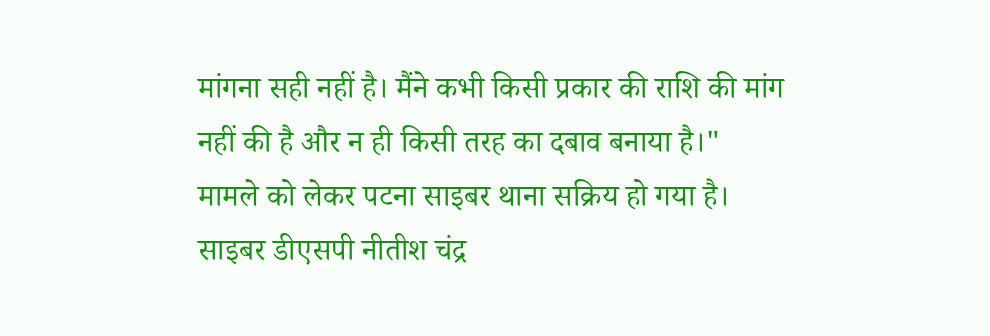मांगना सही नहीं है। मैंने कभी किसी प्रकार की राशि की मांग नहीं की है और न ही किसी तरह का दबाव बनाया है।"
मामले को लेकर पटना साइबर थाना सक्रिय हो गया है। साइबर डीएसपी नीतीश चंद्र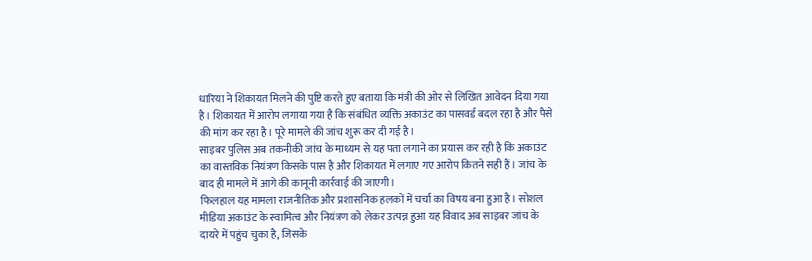धारिया ने शिकायत मिलने की पुष्टि करते हुए बताया कि मंत्री की ओर से लिखित आवेदन दिया गया है। शिकायत में आरोप लगाया गया है कि संबंधित व्यक्ति अकाउंट का पासवर्ड बदल रहा है और पैसे की मांग कर रहा है। पूरे मामले की जांच शुरू कर दी गई है।
साइबर पुलिस अब तकनीकी जांच के माध्यम से यह पता लगाने का प्रयास कर रही है कि अकाउंट का वास्तविक नियंत्रण किसके पास है और शिकायत में लगाए गए आरोप कितने सही हैं। जांच के बाद ही मामले में आगे की कानूनी कार्रवाई की जाएगी।
फिलहाल यह मामला राजनीतिक और प्रशासनिक हलकों में चर्चा का विषय बना हुआ है। सोशल मीडिया अकाउंट के स्वामित्व और नियंत्रण को लेकर उत्पन्न हुआ यह विवाद अब साइबर जांच के दायरे में पहुंच चुका है, जिसके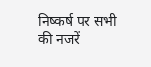निष्कर्ष पर सभी की नजरें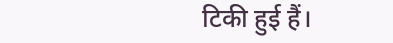टिकी हुई हैं।